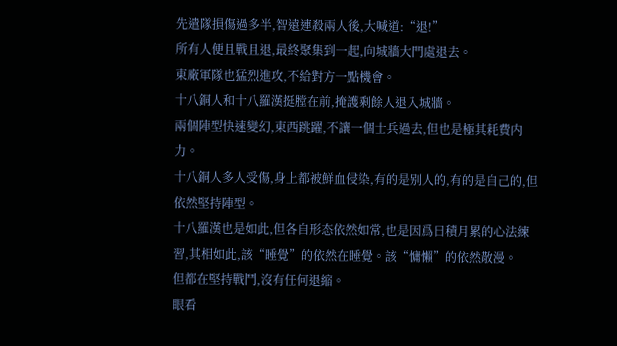先遣隊損傷過多半,智遠連殺兩人後,大喊道:“退!”
所有人便且戰且退,最終聚集到一起,向城牆大門處退去。
東廠軍隊也猛烈進攻,不給對方一點機會。
十八銅人和十八羅漢挺膛在前,掩護剩餘人退入城牆。
兩個陣型快速變幻,東西跳躍,不讓一個士兵過去,但也是極其耗費内力。
十八銅人多人受傷,身上都被鮮血侵染,有的是别人的,有的是自己的,但依然堅持陣型。
十八羅漢也是如此,但各自形态依然如常,也是因爲日積月累的心法練習,其相如此,該“睡覺”的依然在睡覺。該“慵懶”的依然散漫。
但都在堅持戰鬥,沒有任何退縮。
眼看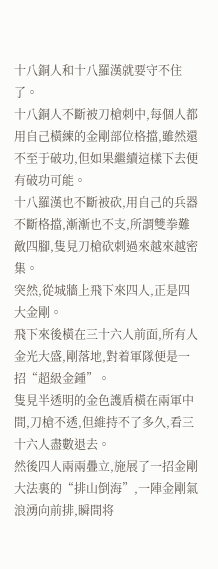十八銅人和十八羅漢就要守不住了。
十八銅人不斷被刀槍刺中,每個人都用自己橫練的金剛部位格擋,雖然還不至于破功,但如果繼續這樣下去便有破功可能。
十八羅漢也不斷被砍,用自己的兵器不斷格擋,漸漸也不支,所謂雙拳難敵四腳,隻見刀槍砍刺過來越來越密集。
突然,從城牆上飛下來四人,正是四大金剛。
飛下來後橫在三十六人前面,所有人金光大盛,剛落地,對着軍隊便是一招“超級金鍾”。
隻見半透明的金色護盾橫在兩軍中間,刀槍不透,但維持不了多久,看三十六人盡數退去。
然後四人兩兩疊立,施展了一招金剛大法裏的“排山倒海”,一陣金剛氣浪湧向前排,瞬間将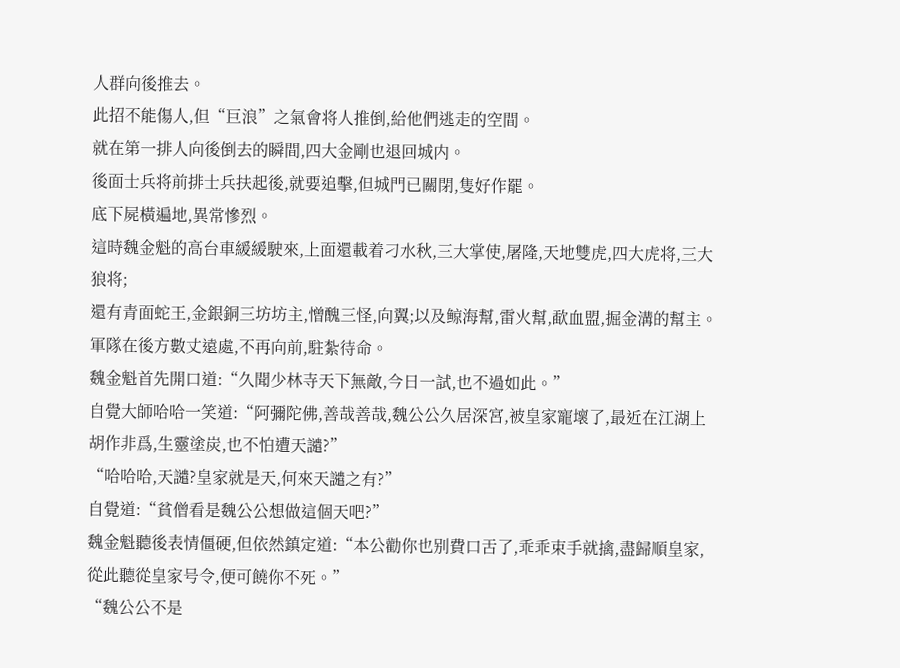人群向後推去。
此招不能傷人,但“巨浪”之氣會将人推倒,給他們逃走的空間。
就在第一排人向後倒去的瞬間,四大金剛也退回城内。
後面士兵将前排士兵扶起後,就要追擊,但城門已關閉,隻好作罷。
底下屍橫遍地,異常慘烈。
這時魏金魁的高台車緩緩駛來,上面還載着刁水秋,三大掌使,屠隆,天地雙虎,四大虎将,三大狼将;
還有青面蛇王,金銀銅三坊坊主,憎醜三怪,向翼;以及鲸海幫,雷火幫,歃血盟,掘金溝的幫主。
軍隊在後方數丈遠處,不再向前,駐紮待命。
魏金魁首先開口道:“久聞少林寺天下無敵,今日一試,也不過如此。”
自覺大師哈哈一笑道:“阿彌陀佛,善哉善哉,魏公公久居深宮,被皇家寵壞了,最近在江湖上胡作非爲,生靈塗炭,也不怕遭天譴?”
“哈哈哈,天譴?皇家就是天,何來天譴之有?”
自覺道:“貧僧看是魏公公想做這個天吧?”
魏金魁聽後表情僵硬,但依然鎮定道:“本公勸你也别費口舌了,乖乖束手就擒,盡歸順皇家,從此聽從皇家号令,便可饒你不死。”
“魏公公不是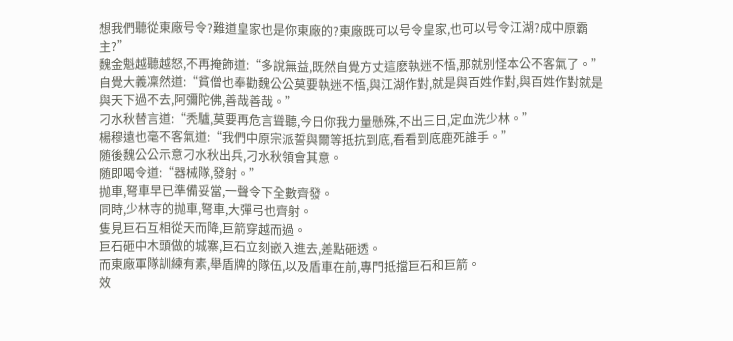想我們聽從東廠号令?難道皇家也是你東廠的?東廠既可以号令皇家,也可以号令江湖?成中原霸主?”
魏金魁越聽越怒,不再掩飾道:“多說無益,既然自覺方丈這麽執迷不悟,那就别怪本公不客氣了。”
自覺大義凜然道:“貧僧也奉勸魏公公莫要執迷不悟,與江湖作對,就是與百姓作對,與百姓作對就是與天下過不去,阿彌陀佛,善哉善哉。”
刁水秋替言道:“秃驢,莫要再危言聳聽,今日你我力量懸殊,不出三日,定血洗少林。”
楊穆遠也毫不客氣道:“我們中原宗派誓與爾等抵抗到底,看看到底鹿死誰手。”
随後魏公公示意刁水秋出兵,刁水秋領會其意。
随即喝令道:“器械隊,發射。”
抛車,弩車早已準備妥當,一聲令下全數齊發。
同時,少林寺的抛車,弩車,大彈弓也齊射。
隻見巨石互相從天而降,巨箭穿越而過。
巨石砸中木頭做的城寨,巨石立刻嵌入進去,差點砸透。
而東廠軍隊訓練有素,舉盾牌的隊伍,以及盾車在前,專門抵擋巨石和巨箭。
效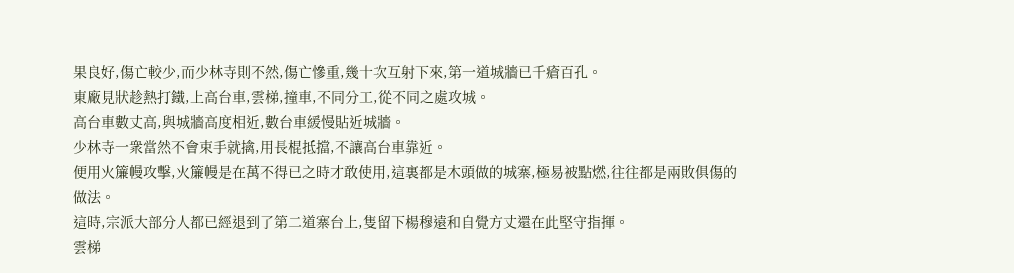果良好,傷亡較少,而少林寺則不然,傷亡慘重,幾十次互射下來,第一道城牆已千瘡百孔。
東廠見狀趁熱打鐵,上高台車,雲梯,撞車,不同分工,從不同之處攻城。
高台車數丈高,與城牆高度相近,數台車緩慢貼近城牆。
少林寺一衆當然不會束手就擒,用長棍抵擋,不讓高台車靠近。
便用火簾幔攻擊,火簾幔是在萬不得已之時才敢使用,這裏都是木頭做的城寨,極易被點燃,往往都是兩敗俱傷的做法。
這時,宗派大部分人都已經退到了第二道寨台上,隻留下楊穆遠和自覺方丈還在此堅守指揮。
雲梯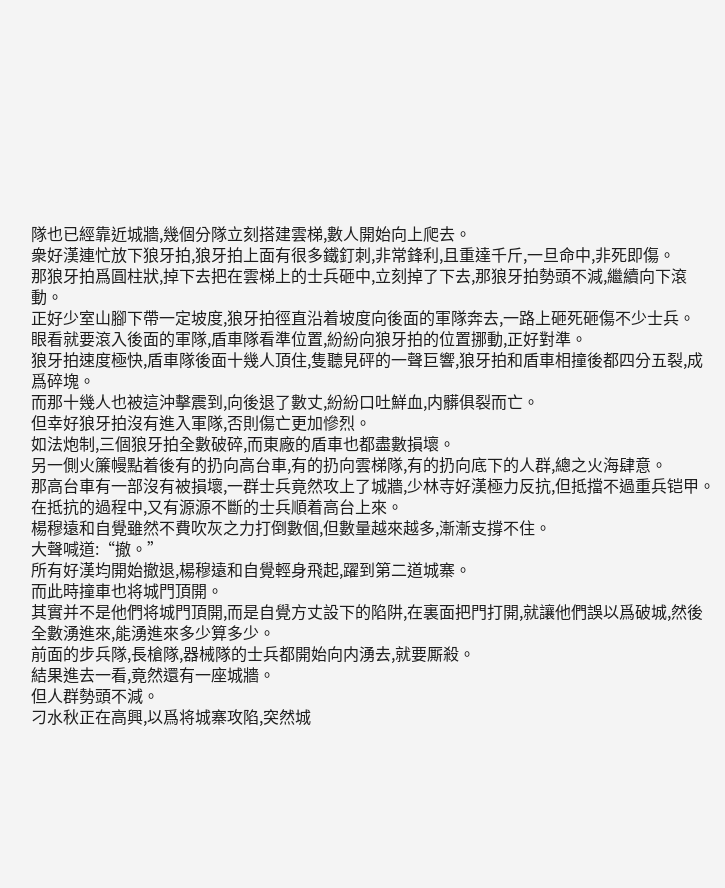隊也已經靠近城牆,幾個分隊立刻搭建雲梯,數人開始向上爬去。
衆好漢連忙放下狼牙拍,狼牙拍上面有很多鐵釘刺,非常鋒利,且重達千斤,一旦命中,非死即傷。
那狼牙拍爲圓柱狀,掉下去把在雲梯上的士兵砸中,立刻掉了下去,那狼牙拍勢頭不減,繼續向下滾動。
正好少室山腳下帶一定坡度,狼牙拍徑直沿着坡度向後面的軍隊奔去,一路上砸死砸傷不少士兵。
眼看就要滾入後面的軍隊,盾車隊看準位置,紛紛向狼牙拍的位置挪動,正好對準。
狼牙拍速度極快,盾車隊後面十幾人頂住,隻聽見砰的一聲巨響,狼牙拍和盾車相撞後都四分五裂,成爲碎塊。
而那十幾人也被這沖擊震到,向後退了數丈,紛紛口吐鮮血,内髒俱裂而亡。
但幸好狼牙拍沒有進入軍隊,否則傷亡更加慘烈。
如法炮制,三個狼牙拍全數破碎,而東廠的盾車也都盡數損壞。
另一側火簾幔點着後有的扔向高台車,有的扔向雲梯隊,有的扔向底下的人群,總之火海肆意。
那高台車有一部沒有被損壞,一群士兵竟然攻上了城牆,少林寺好漢極力反抗,但抵擋不過重兵铠甲。
在抵抗的過程中,又有源源不斷的士兵順着高台上來。
楊穆遠和自覺雖然不費吹灰之力打倒數個,但數量越來越多,漸漸支撐不住。
大聲喊道:“撤。”
所有好漢均開始撤退,楊穆遠和自覺輕身飛起,躍到第二道城寨。
而此時撞車也将城門頂開。
其實并不是他們将城門頂開,而是自覺方丈設下的陷阱,在裏面把門打開,就讓他們誤以爲破城,然後全數湧進來,能湧進來多少算多少。
前面的步兵隊,長槍隊,器械隊的士兵都開始向内湧去,就要厮殺。
結果進去一看,竟然還有一座城牆。
但人群勢頭不減。
刁水秋正在高興,以爲将城寨攻陷,突然城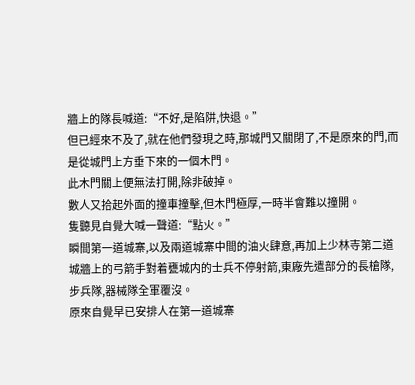牆上的隊長喊道:“不好,是陷阱,快退。”
但已經來不及了,就在他們發現之時,那城門又關閉了,不是原來的門,而是從城門上方垂下來的一個木門。
此木門關上便無法打開,除非破掉。
數人又拾起外面的撞車撞擊,但木門極厚,一時半會難以撞開。
隻聽見自覺大喊一聲道:“點火。”
瞬間第一道城寨,以及兩道城寨中間的油火肆意,再加上少林寺第二道城牆上的弓箭手對着甕城内的士兵不停射箭,東廠先遣部分的長槍隊,步兵隊,器械隊全軍覆沒。
原來自覺早已安排人在第一道城寨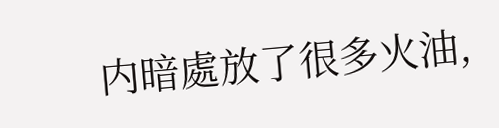内暗處放了很多火油,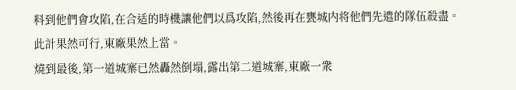料到他們會攻陷,在合适的時機讓他們以爲攻陷,然後再在甕城内将他們先遣的隊伍殺盡。
此計果然可行,東廠果然上當。
燒到最後,第一道城寨已然轟然倒塌,露出第二道城寨,東廠一衆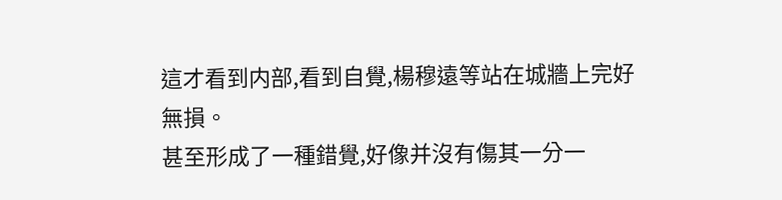這才看到内部,看到自覺,楊穆遠等站在城牆上完好無損。
甚至形成了一種錯覺,好像并沒有傷其一分一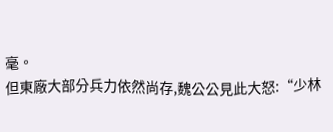毫。
但東廠大部分兵力依然尚存,魏公公見此大怒:“少林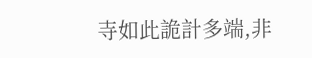寺如此詭計多端,非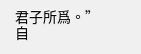君子所爲。”
自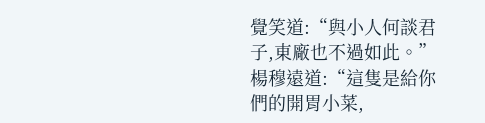覺笑道:“與小人何談君子,東廠也不過如此。”
楊穆遠道:“這隻是給你們的開胃小菜,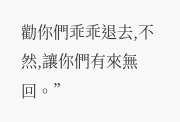勸你們乖乖退去,不然,讓你們有來無回。”